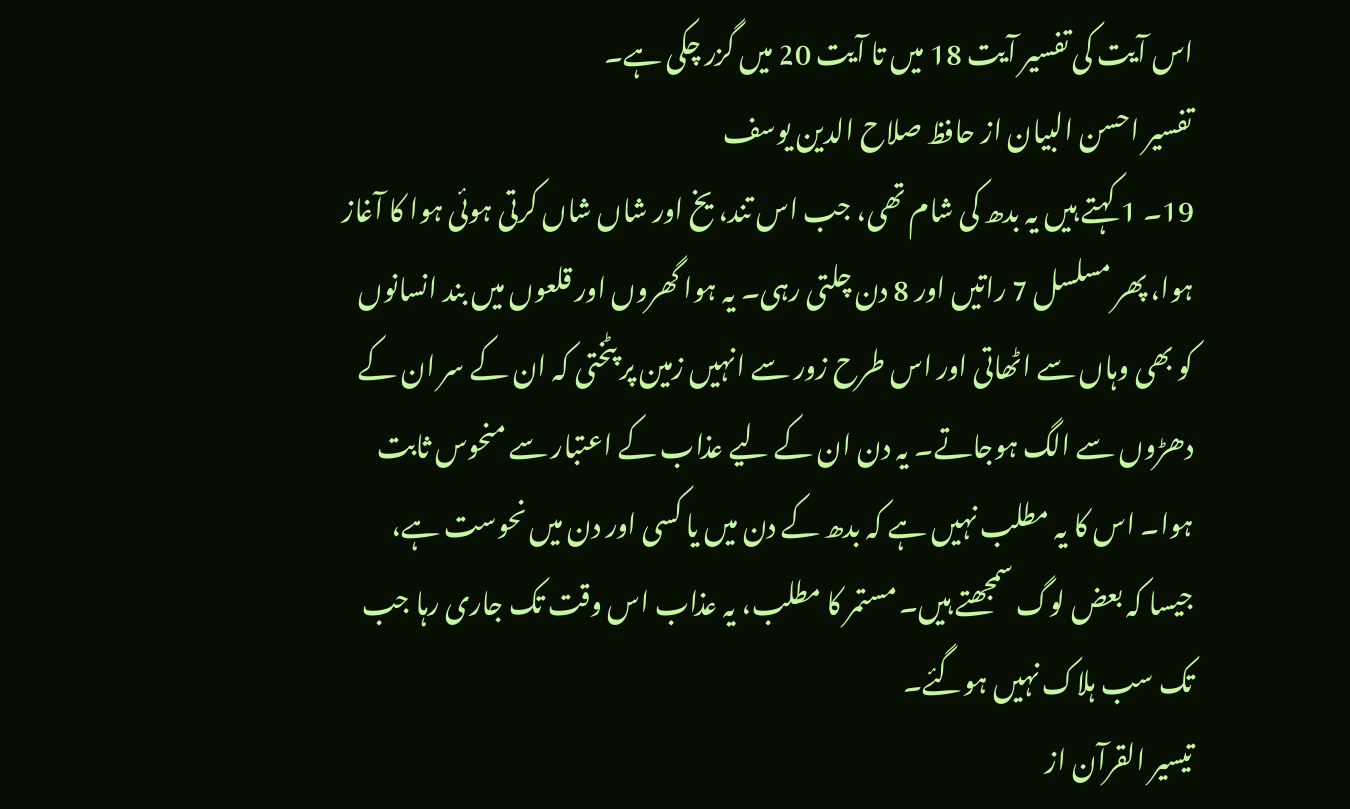اس آیت کی تفسیر آیت 18 میں تا آیت 20 میں گزر چکی ہے۔
تفسیر احسن البیان از حافظ صلاح الدین یوسف
19۔ 1 کہتے ہیں یہ بدھ کی شام تھی، جب اس تند، یخ اور شاں شاں کرتی ہوئی ہوا کا آغاز ہوا، پھر مسلسل 7 راتیں اور 8 دن چلتی رہی۔ یہ ہوا گھروں اور قلعوں میں بند انسانوں کو بھی وہاں سے اٹھاتی اور اس طرح زور سے انہیں زمین پر پٹختی کہ ان کے سر ان کے دھڑوں سے الگ ہوجاتے۔ یہ دن ان کے لیے عذاب کے اعتبار سے منحوس ثابت ہوا۔ اس کا یہ مطلب نہیں ہے کہ بدھ کے دن میں یا کسی اور دن میں نحوست ہے، جیسا کہ بعض لوگ سمجھتے ہیں۔ مستمر کا مطلب، یہ عذاب اس وقت تک جاری رہا جب تک سب ہلاک نہیں ہوگئے۔
تيسير القرآن از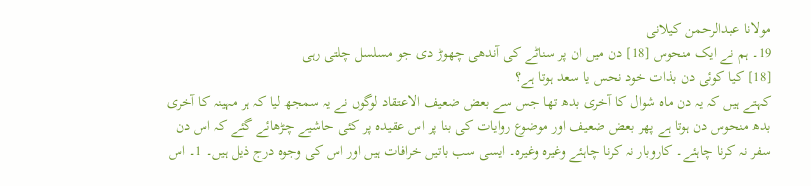مولانا عبدالرحمن کیلانی
19۔ ہم نے ایک منحوس [18] دن میں ان پر سناٹے کی آندھی چھوڑ دی جو مسلسل چلتی رہی
[18] کیا کوئی دن بذات خود نحس یا سعد ہوتا ہے؟
کہتے ہیں کہ یہ دن ماہ شوال کا آخری بدھ تھا جس سے بعض ضعیف الاعتقاد لوگوں نے یہ سمجھ لیا کہ ہر مہینہ کا آخری بدھ منحوس دن ہوتا ہے پھر بعض ضعیف اور موضوع روایات کی بنا پر اس عقیدہ پر کئی حاشیے چڑھائے گئے کہ اس دن سفر نہ کرنا چاہئے۔ کاروبار نہ کرنا چاہئے وغیرہ وغیرہ۔ ایسی سب باتیں خرافات ہیں اور اس کی وجوہ درج ذیل ہیں۔ 1۔ اس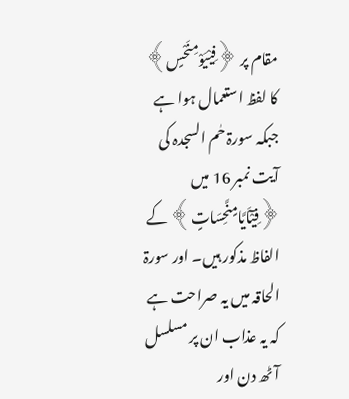مقام پر ﴿فِيْيَوْمِنَحْسٍ﴾ کا لفظ استعمال ہوا ہے جبکہ سورۃ حٰم السجدہ کی آیت نمبر 16 میں ﴿فِيْٓاَيَّامٍنَّحِسَاتٍ﴾ کے الفاظ مذکور ہیں۔ اور سورۃ الحاقہ میں یہ صراحت ہے کہ یہ عذاب ان پر مسلسل آٹھ دن اور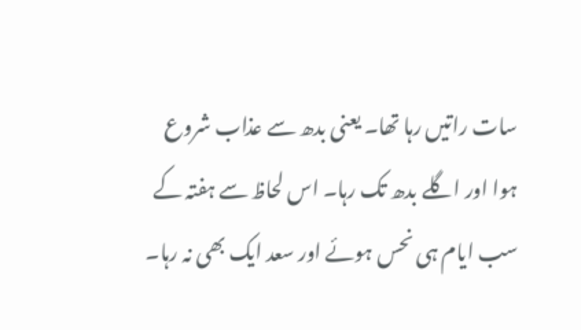سات راتیں رہا تھا۔ یعنی بدھ سے عذاب شروع ہوا اور اگلے بدھ تک رہا۔ اس لحاظ سے ہفتہ کے سب ایام ہی نحس ہوئے اور سعد ایک بھی نہ رہا۔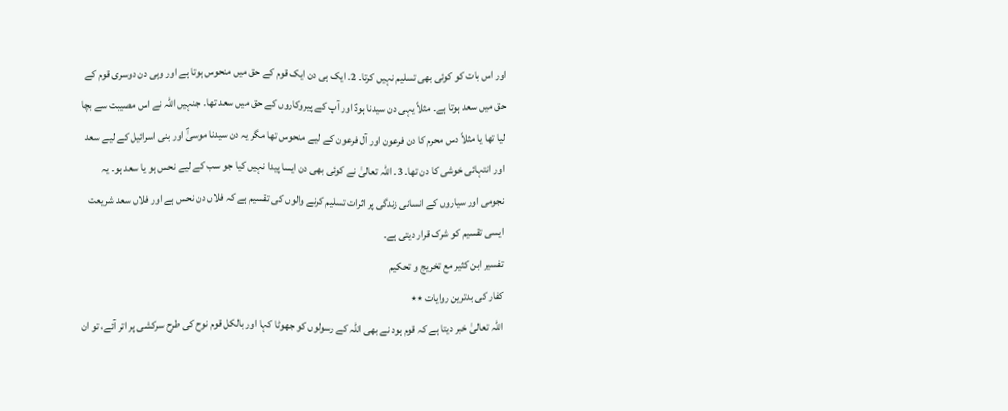اور اس بات کو کوئی بھی تسلیم نہیں کرتا۔ 2۔ ایک ہی دن ایک قوم کے حق میں منحوس ہوتا ہے اور وہی دن دوسری قوم کے حق میں سعد ہوتا ہے۔ مثلاً یہی دن سیدنا ہودؑ اور آپ کے پیروکاروں کے حق میں سعد تھا۔ جنہیں اللہ نے اس مصیبت سے بچا لیا تھا یا مثلاً دس محرم کا دن فرعون اور آل فرعون کے لیے منحوس تھا مگر یہ دن سیدنا موسیٰؑ اور بنی اسرائیل کے لیے سعد اور انتہائی خوشی کا دن تھا۔ 3۔ اللہ تعالیٰ نے کوئی بھی دن ایسا پیدا نہیں کیا جو سب کے لیے نحس ہو یا سعد ہو۔ یہ نجومی اور سیاروں کے انسانی زندگی پر اثرات تسلیم کرنے والوں کی تقسیم ہے کہ فلاں دن نحس ہے اور فلاں سعد شریعت ایسی تقسیم کو شرک قرار دیتی ہے۔
تفسیر ابن کثیر مع تخریج و تحکیم
کفار کی بدترین روایات ٭٭
اللہ تعالیٰ خبر دیتا ہے کہ قوم ہود نے بھی اللہ کے رسولوں کو جھوٹا کہا اور بالکل قوم نوح کی طرح سرکشی پر اتر آئے، تو ان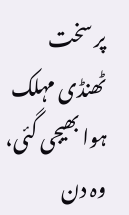پر سخت ٹھنڈی مہلک ہوا بھیجی گئی، وہ دن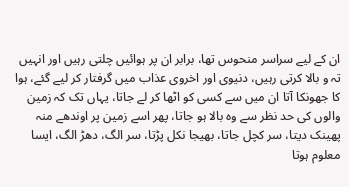ان کے لیے سراسر منحوس تھا، برابر ان پر ہوائیں چلتی رہیں اور انہیں تہ و بالا کرتی رہیں، دنیوی اور اخروی عذاب میں گرفتار کر لیے گئے، ہوا کا جھونکا آتا ان میں سے کسی کو اٹھا کر لے جاتا، یہاں تک کہ زمین والوں کی حد نظر سے وہ بالا ہو جاتا، پھر اسے زمین پر اوندھے منہ پھینک دیتا، سر کچل جاتا، بھیجا نکل پڑتا، سر الگ، دھڑ الگ، ایسا معلوم ہوتا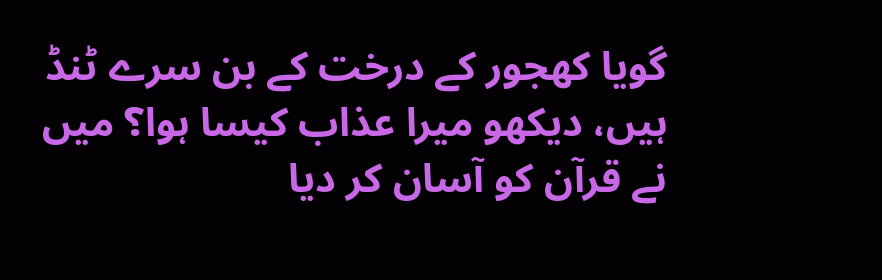گویا کھجور کے درخت کے بن سرے ٹنڈ ہیں، دیکھو میرا عذاب کیسا ہوا؟ میں نے قرآن کو آسان کر دیا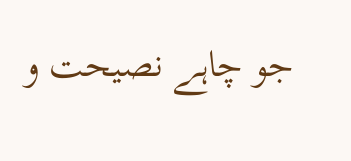جو چاہے نصیحت و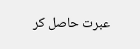عبرت حاصل کر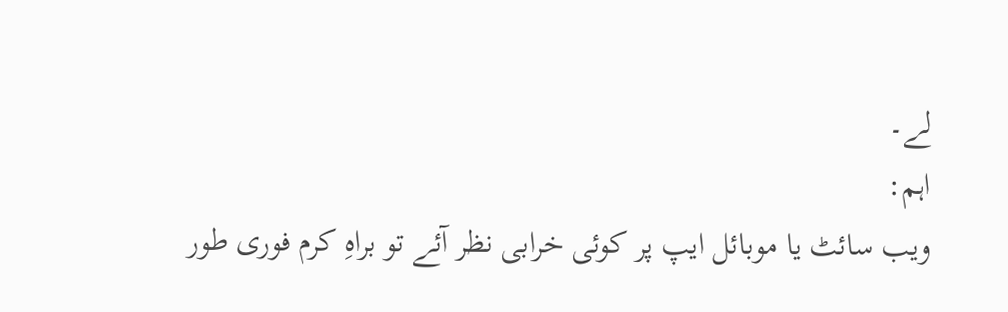لے۔
اہم:
ویب سائٹ یا موبائل ایپ پر کوئی خرابی نظر آئے تو براہِ کرم فوری طور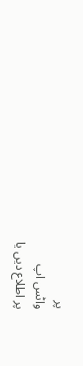پر
واٹس اپ
پر اطلاع دیں یا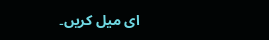ای میل کریں۔